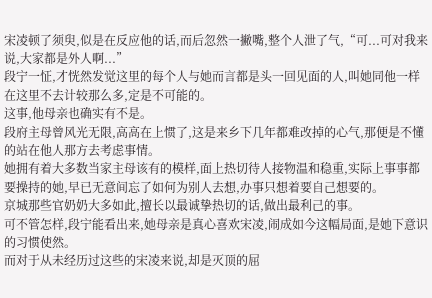宋凌顿了须臾,似是在反应他的话,而后忽然一撇嘴,整个人泄了气,“可...可对我来说,大家都是外人啊...”
段宁一怔,才恍然发觉这里的每个人与她而言都是头一回见面的人,叫她同他一样在这里不去计较那么多,定是不可能的。
这事,他母亲也确实有不是。
段府主母曾风光无限,高高在上惯了,这是来乡下几年都难改掉的心气,那便是不懂的站在他人那方去考虑事情。
她拥有着大多数当家主母该有的模样,面上热切待人接物温和稳重,实际上事事都要操持的她,早已无意间忘了如何为别人去想,办事只想着要自己想要的。
京城那些官奶奶大多如此,擅长以最诚挚热切的话,做出最利己的事。
可不管怎样,段宁能看出来,她母亲是真心喜欢宋凌,闹成如今这幅局面,是她下意识的习惯使然。
而对于从未经历过这些的宋凌来说,却是灭顶的屈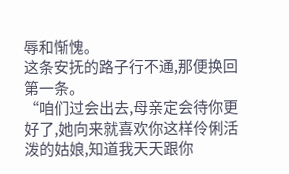辱和惭愧。
这条安抚的路子行不通,那便换回第一条。
“咱们过会出去,母亲定会待你更好了,她向来就喜欢你这样伶俐活泼的姑娘,知道我天天跟你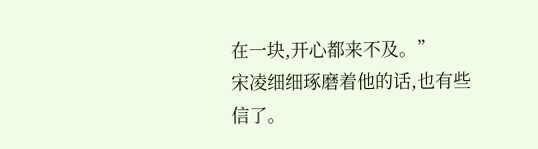在一块,开心都来不及。”
宋凌细细琢磨着他的话,也有些信了。